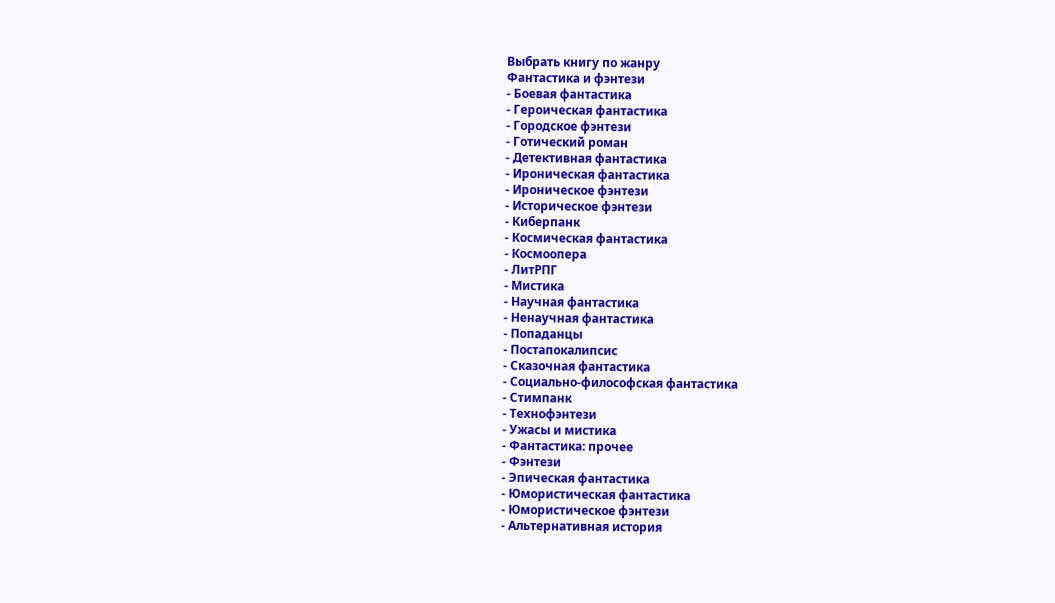Выбрать книгу по жанру
Фантастика и фэнтези
- Боевая фантастика
- Героическая фантастика
- Городское фэнтези
- Готический роман
- Детективная фантастика
- Ироническая фантастика
- Ироническое фэнтези
- Историческое фэнтези
- Киберпанк
- Космическая фантастика
- Космоопера
- ЛитРПГ
- Мистика
- Научная фантастика
- Ненаучная фантастика
- Попаданцы
- Постапокалипсис
- Сказочная фантастика
- Социально-философская фантастика
- Стимпанк
- Технофэнтези
- Ужасы и мистика
- Фантастика: прочее
- Фэнтези
- Эпическая фантастика
- Юмористическая фантастика
- Юмористическое фэнтези
- Альтернативная история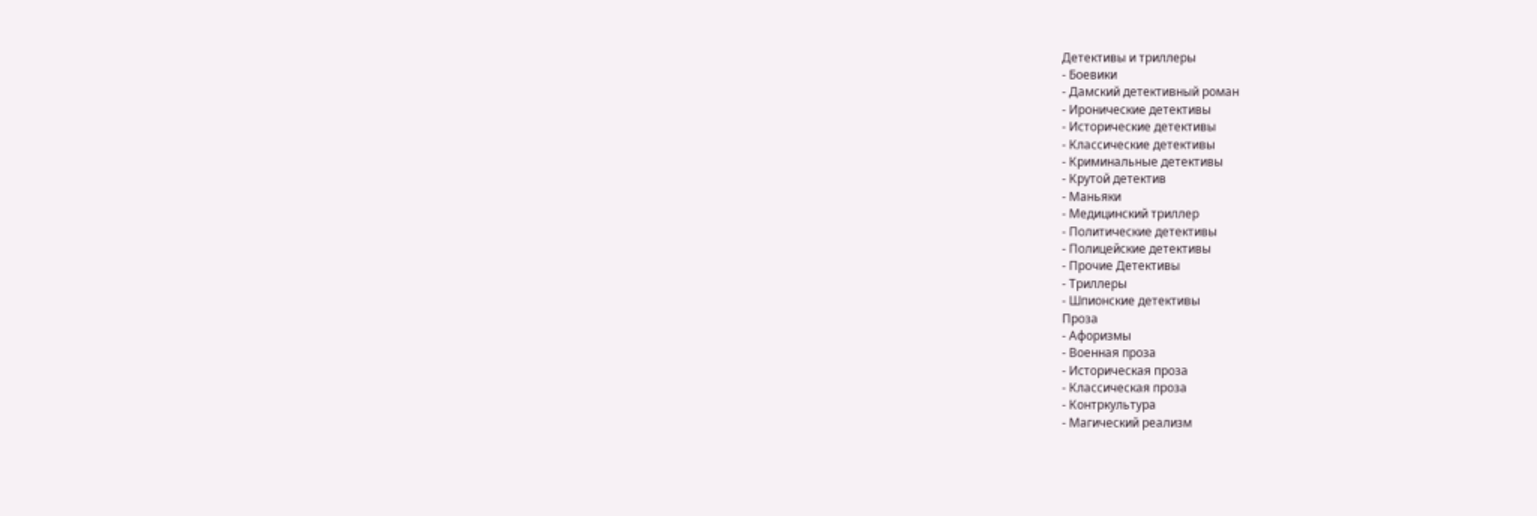Детективы и триллеры
- Боевики
- Дамский детективный роман
- Иронические детективы
- Исторические детективы
- Классические детективы
- Криминальные детективы
- Крутой детектив
- Маньяки
- Медицинский триллер
- Политические детективы
- Полицейские детективы
- Прочие Детективы
- Триллеры
- Шпионские детективы
Проза
- Афоризмы
- Военная проза
- Историческая проза
- Классическая проза
- Контркультура
- Магический реализм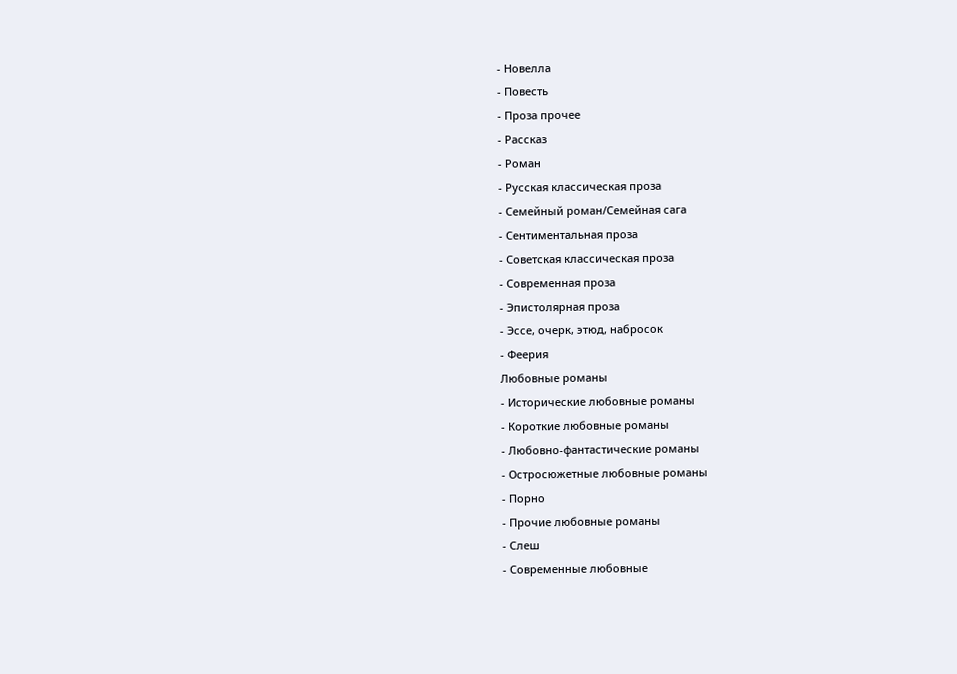- Новелла
- Повесть
- Проза прочее
- Рассказ
- Роман
- Русская классическая проза
- Семейный роман/Семейная сага
- Сентиментальная проза
- Советская классическая проза
- Современная проза
- Эпистолярная проза
- Эссе, очерк, этюд, набросок
- Феерия
Любовные романы
- Исторические любовные романы
- Короткие любовные романы
- Любовно-фантастические романы
- Остросюжетные любовные романы
- Порно
- Прочие любовные романы
- Слеш
- Современные любовные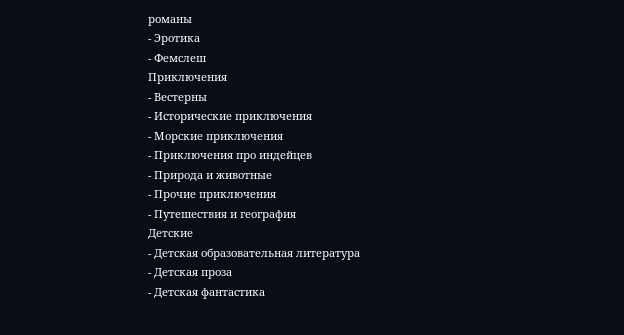романы
- Эротика
- Фемслеш
Приключения
- Вестерны
- Исторические приключения
- Морские приключения
- Приключения про индейцев
- Природа и животные
- Прочие приключения
- Путешествия и география
Детские
- Детская образовательная литература
- Детская проза
- Детская фантастика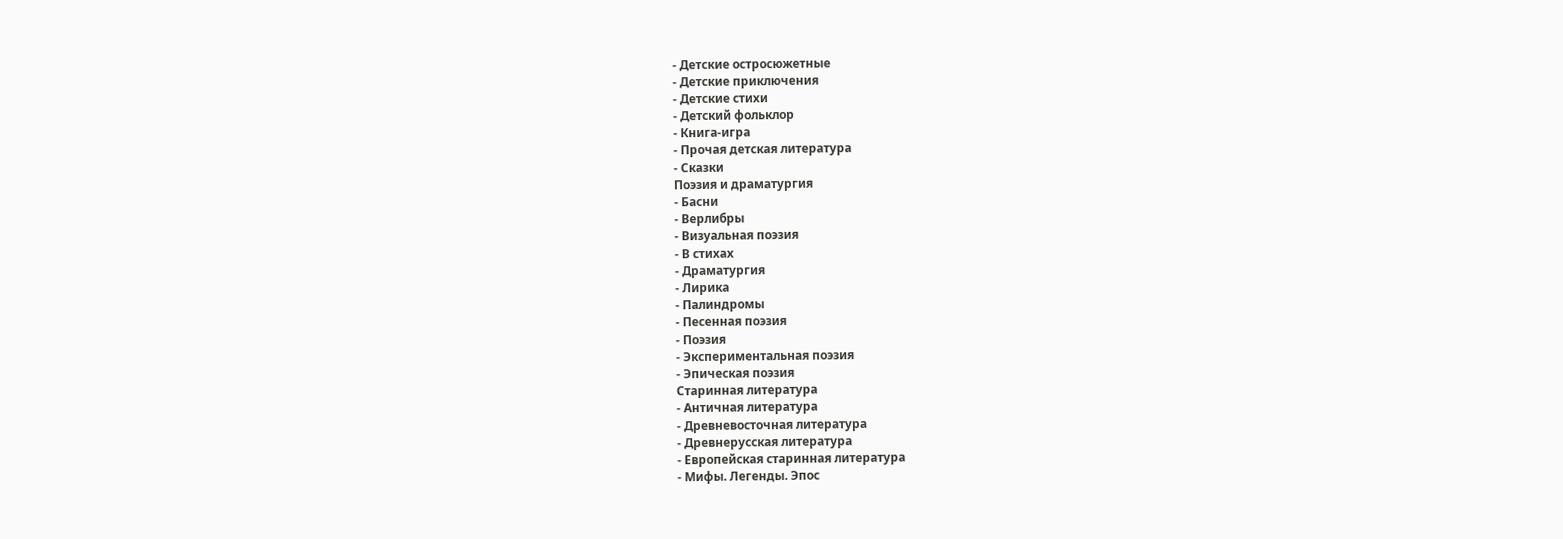- Детские остросюжетные
- Детские приключения
- Детские стихи
- Детский фольклор
- Книга-игра
- Прочая детская литература
- Сказки
Поэзия и драматургия
- Басни
- Верлибры
- Визуальная поэзия
- В стихах
- Драматургия
- Лирика
- Палиндромы
- Песенная поэзия
- Поэзия
- Экспериментальная поэзия
- Эпическая поэзия
Старинная литература
- Античная литература
- Древневосточная литература
- Древнерусская литература
- Европейская старинная литература
- Мифы. Легенды. Эпос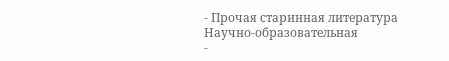- Прочая старинная литература
Научно-образовательная
-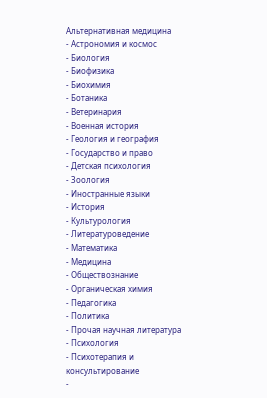Альтернативная медицина
- Астрономия и космос
- Биология
- Биофизика
- Биохимия
- Ботаника
- Ветеринария
- Военная история
- Геология и география
- Государство и право
- Детская психология
- Зоология
- Иностранные языки
- История
- Культурология
- Литературоведение
- Математика
- Медицина
- Обществознание
- Органическая химия
- Педагогика
- Политика
- Прочая научная литература
- Психология
- Психотерапия и консультирование
-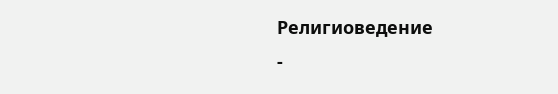Религиоведение
-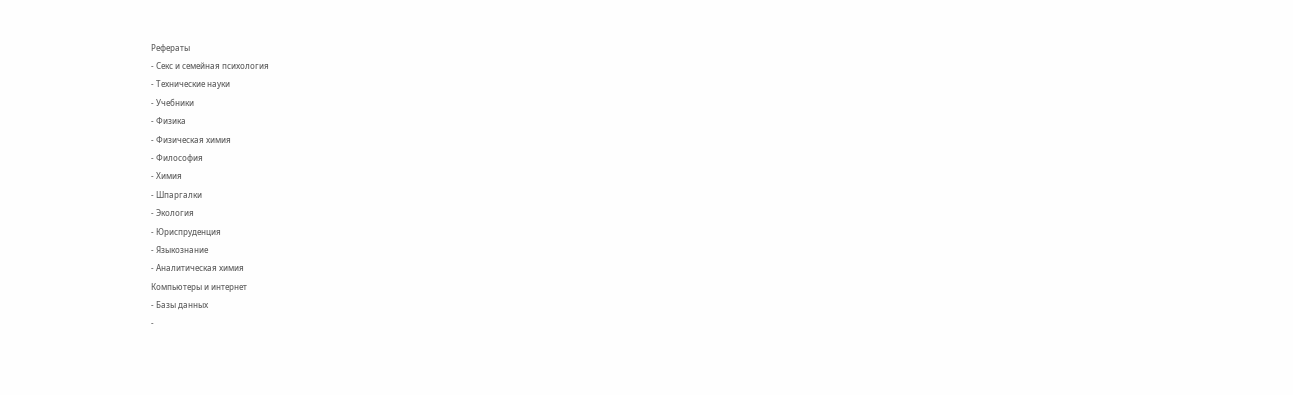Рефераты
- Секс и семейная психология
- Технические науки
- Учебники
- Физика
- Физическая химия
- Философия
- Химия
- Шпаргалки
- Экология
- Юриспруденция
- Языкознание
- Аналитическая химия
Компьютеры и интернет
- Базы данных
-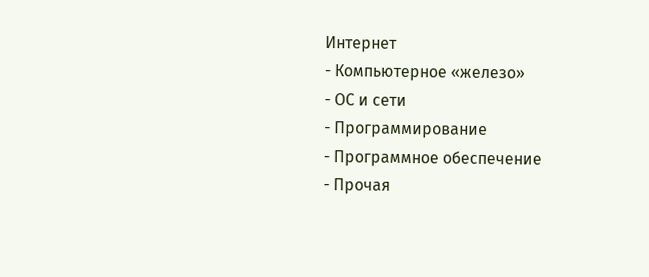Интернет
- Компьютерное «железо»
- ОС и сети
- Программирование
- Программное обеспечение
- Прочая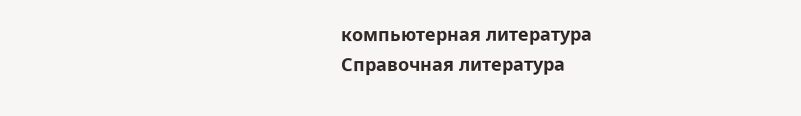компьютерная литература
Справочная литература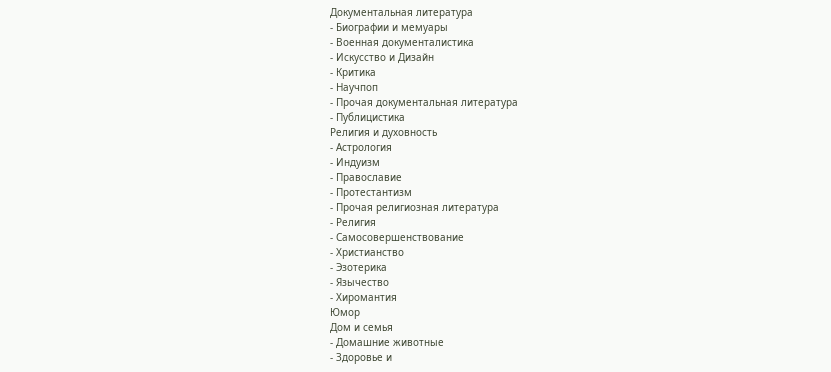Документальная литература
- Биографии и мемуары
- Военная документалистика
- Искусство и Дизайн
- Критика
- Научпоп
- Прочая документальная литература
- Публицистика
Религия и духовность
- Астрология
- Индуизм
- Православие
- Протестантизм
- Прочая религиозная литература
- Религия
- Самосовершенствование
- Христианство
- Эзотерика
- Язычество
- Хиромантия
Юмор
Дом и семья
- Домашние животные
- Здоровье и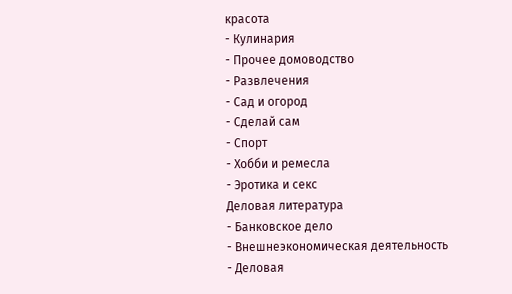красота
- Кулинария
- Прочее домоводство
- Развлечения
- Сад и огород
- Сделай сам
- Спорт
- Хобби и ремесла
- Эротика и секс
Деловая литература
- Банковское дело
- Внешнеэкономическая деятельность
- Деловая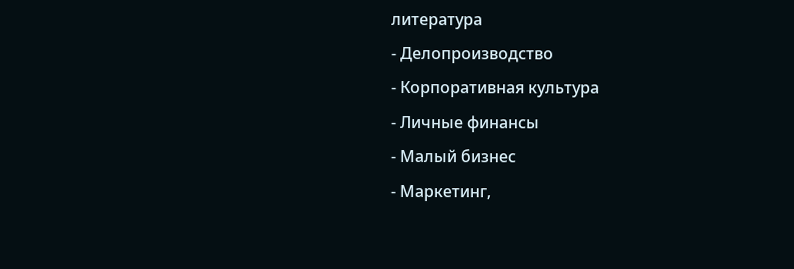литература
- Делопроизводство
- Корпоративная культура
- Личные финансы
- Малый бизнес
- Маркетинг,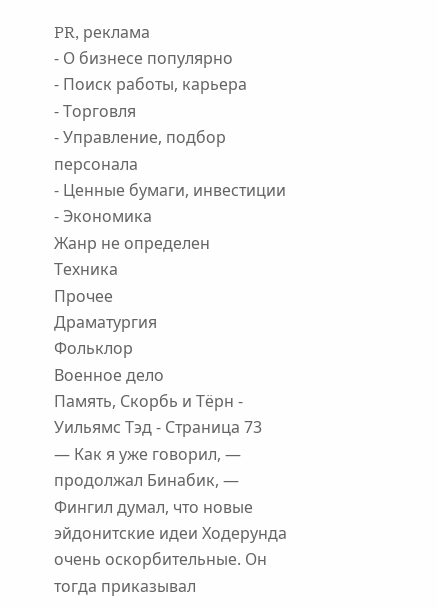PR, реклама
- О бизнесе популярно
- Поиск работы, карьера
- Торговля
- Управление, подбор персонала
- Ценные бумаги, инвестиции
- Экономика
Жанр не определен
Техника
Прочее
Драматургия
Фольклор
Военное дело
Память, Скорбь и Тёрн - Уильямс Тэд - Страница 73
— Как я уже говорил, — продолжал Бинабик, — Фингил думал, что новые эйдонитские идеи Ходерунда очень оскорбительные. Он тогда приказывал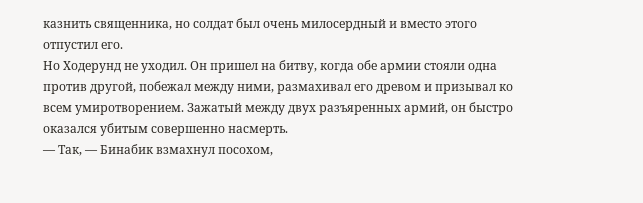казнить священника, но солдат был очень милосердный и вместо этого отпустил его.
Но Ходерунд не уходил. Он пришел на битву, когда обе армии стояли одна против другой, побежал между ними, размахивал его древом и призывал ко всем умиротворением. Зажатый между двух разъяренных армий, он быстро оказался убитым совершенно насмерть.
— Так, — Бинабик взмахнул посохом,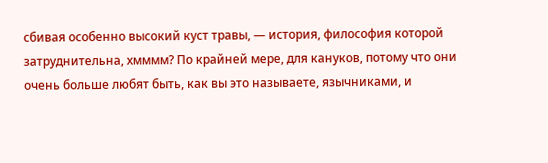сбивая особенно высокий куст травы, — история, философия которой затруднительна, хмммм? По крайней мере, для кануков, потому что они очень больше любят быть, как вы это называете, язычниками, и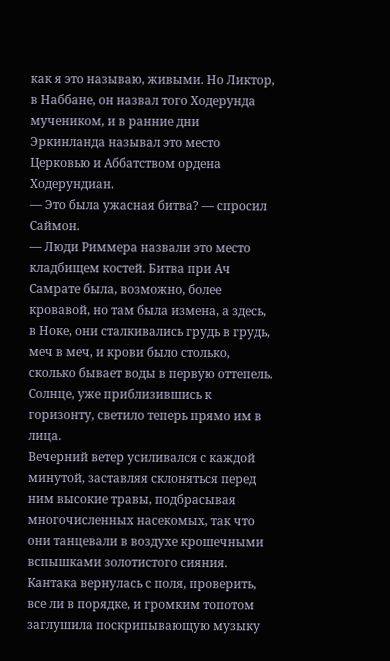как я это называю, живыми. Но Ликтор, в Наббане, он назвал того Ходерунда мучеником, и в ранние дни Эркинланда называл это место Церковью и Аббатством ордена Ходерундиан.
— Это была ужасная битва? — спросил Саймон.
— Люди Риммера назвали это место кладбищем костей. Битва при Ач Самрате была, возможно, более кровавой, но там была измена, а здесь, в Ноке, они сталкивались грудь в грудь, меч в меч, и крови было столько, сколько бывает воды в первую оттепель.
Солнце, уже приблизившись к горизонту, светило теперь прямо им в лица.
Вечерний ветер усиливался с каждой минутой, заставляя склоняться перед ним высокие травы, подбрасывая многочисленных насекомых, так что они танцевали в воздухе крошечными вспышками золотистого сияния. Кантака вернулась с поля, проверить, все ли в порядке, и громким топотом заглушила поскрипывающую музыку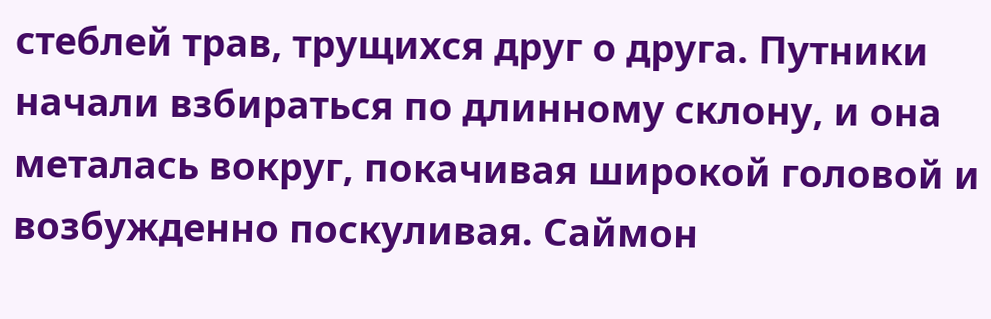стеблей трав, трущихся друг о друга. Путники начали взбираться по длинному склону, и она металась вокруг, покачивая широкой головой и возбужденно поскуливая. Саймон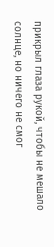прикрыл глаза рукой, чтобы не мешало солнце, но ничего не смог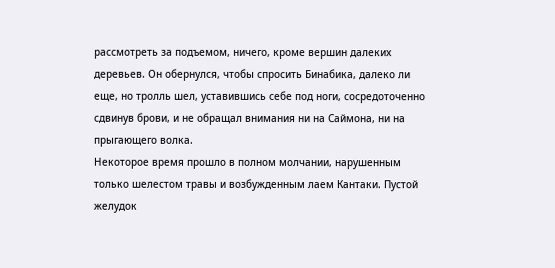рассмотреть за подъемом, ничего, кроме вершин далеких деревьев. Он обернулся, чтобы спросить Бинабика, далеко ли еще, но тролль шел, уставившись себе под ноги, сосредоточенно сдвинув брови, и не обращал внимания ни на Саймона, ни на прыгающего волка.
Некоторое время прошло в полном молчании, нарушенным только шелестом травы и возбужденным лаем Кантаки. Пустой желудок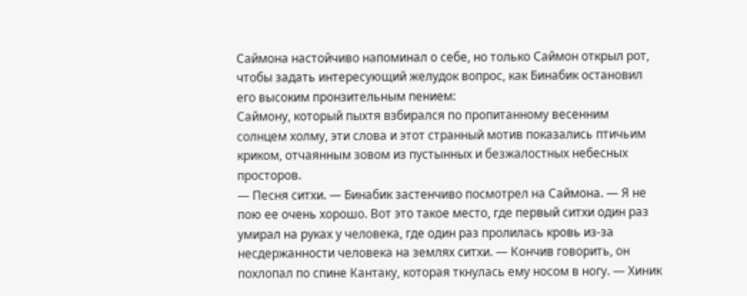Саймона настойчиво напоминал о себе, но только Саймон открыл рот, чтобы задать интересующий желудок вопрос, как Бинабик остановил его высоким пронзительным пением:
Саймону, который пыхтя взбирался по пропитанному весенним солнцем холму, эти слова и этот странный мотив показались птичьим криком, отчаянным зовом из пустынных и безжалостных небесных просторов.
— Песня ситхи. — Бинабик застенчиво посмотрел на Саймона. — Я не пою ее очень хорошо. Вот это такое место, где первый ситхи один раз умирал на руках у человека, где один раз пролилась кровь из-за несдержанности человека на землях ситхи. — Кончив говорить, он похлопал по спине Кантаку, которая ткнулась ему носом в ногу. — Хиник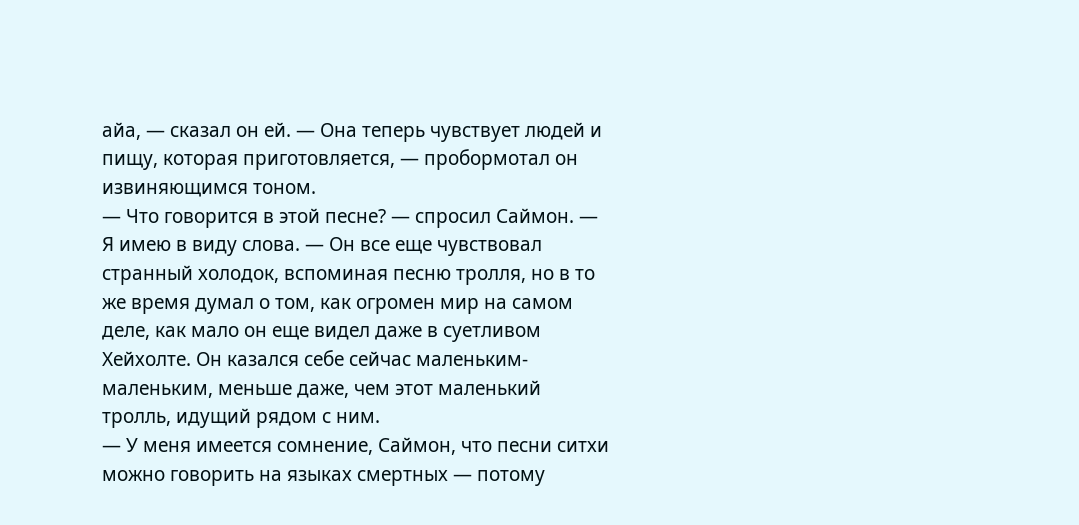айа, — сказал он ей. — Она теперь чувствует людей и пищу, которая приготовляется, — пробормотал он извиняющимся тоном.
— Что говорится в этой песне? — спросил Саймон. — Я имею в виду слова. — Он все еще чувствовал странный холодок, вспоминая песню тролля, но в то же время думал о том, как огромен мир на самом деле, как мало он еще видел даже в суетливом Хейхолте. Он казался себе сейчас маленьким-маленьким, меньше даже, чем этот маленький тролль, идущий рядом с ним.
— У меня имеется сомнение, Саймон, что песни ситхи можно говорить на языках смертных — потому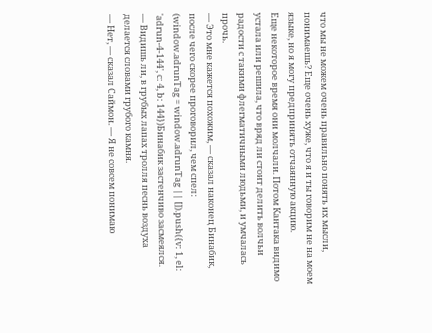что мы не можем очень правильно понять их мысли, понимаешь? Еще очень хуже, что я и ты говорим не на моем языке, но я могу предпринять отчаянную акцию.
Еще некоторое время они молчали. Потом Кантака видимо устала или решила, что вряд ли стоит делить волчьи радости с такими флегматичными людьми, и умчалась прочь.
— Это мне кажется похожим, — сказал наконец Бинабик, после чего скорее проговорил, чем спел:
(window.adrunTag = window.adrunTag || []).push({v: 1, el: 'adrun-4-144', c: 4, b: 144})Бинабик застенчиво засмеялся.
— Видишь ли, в грубых лапах тролля песнь воздуха делается словами грубого камня.
— Нет, — сказал Саймон. — Я не совсем понимаю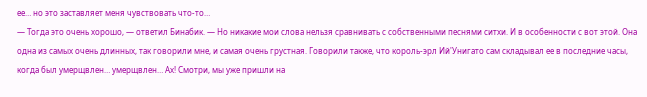ее… но это заставляет меня чувствовать что-то…
— Тогда это очень хорошо, — ответил Бинабик. — Но никакие мои слова нельзя сравнивать с собственными песнями ситхи. И в особенности с вот этой. Она одна из самых очень длинных, так говорили мне, и самая очень грустная. Говорили также, что король-эрл Ий'Унигато сам складывал ее в последние часы, когда был умерщвлен… умерщвлен… Ах! Смотри, мы уже пришли на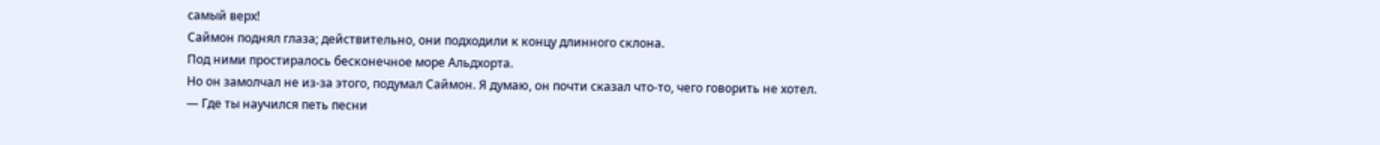самый верх!
Саймон поднял глаза; действительно, они подходили к концу длинного склона.
Под ними простиралось бесконечное море Альдхорта.
Но он замолчал не из-за этого, подумал Саймон. Я думаю, он почти сказал что-то, чего говорить не хотел.
— Где ты научился петь песни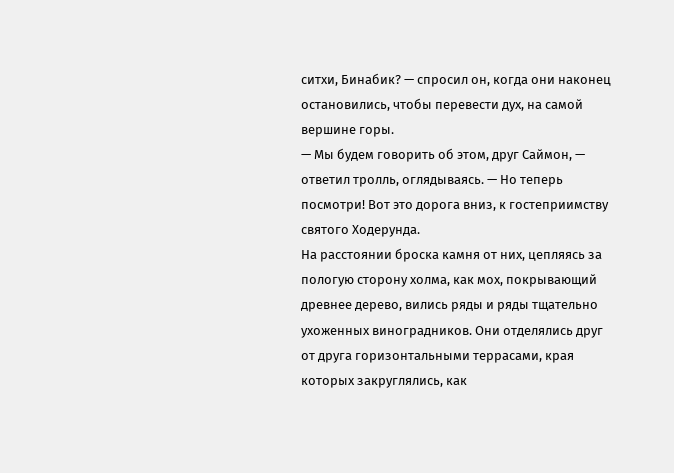ситхи, Бинабик? — спросил он, когда они наконец остановились, чтобы перевести дух, на самой вершине горы.
— Мы будем говорить об этом, друг Саймон, — ответил тролль, оглядываясь. — Но теперь посмотри! Вот это дорога вниз, к гостеприимству святого Ходерунда.
На расстоянии броска камня от них, цепляясь за пологую сторону холма, как мох, покрывающий древнее дерево, вились ряды и ряды тщательно ухоженных виноградников. Они отделялись друг от друга горизонтальными террасами, края которых закруглялись, как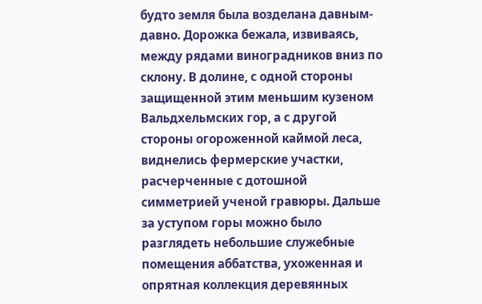будто земля была возделана давным-давно. Дорожка бежала, извиваясь, между рядами виноградников вниз по склону. В долине, с одной стороны защищенной этим меньшим кузеном Вальдхельмских гор, а с другой стороны огороженной каймой леса, виднелись фермерские участки, расчерченные с дотошной симметрией ученой гравюры. Дальше за уступом горы можно было разглядеть небольшие служебные помещения аббатства, ухоженная и опрятная коллекция деревянных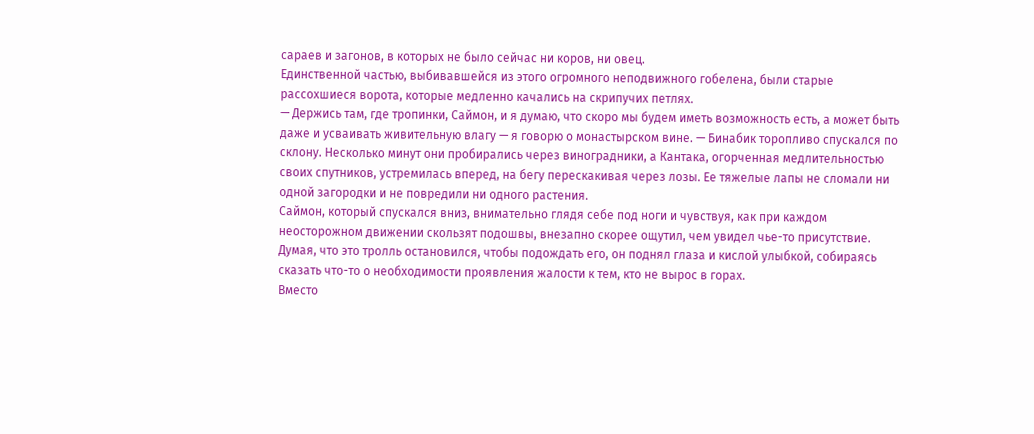сараев и загонов, в которых не было сейчас ни коров, ни овец.
Единственной частью, выбивавшейся из этого огромного неподвижного гобелена, были старые рассохшиеся ворота, которые медленно качались на скрипучих петлях.
— Держись там, где тропинки, Саймон, и я думаю, что скоро мы будем иметь возможность есть, а может быть даже и усваивать живительную влагу — я говорю о монастырском вине. — Бинабик торопливо спускался по склону. Несколько минут они пробирались через виноградники, а Кантака, огорченная медлительностью своих спутников, устремилась вперед, на бегу перескакивая через лозы. Ее тяжелые лапы не сломали ни одной загородки и не повредили ни одного растения.
Саймон, который спускался вниз, внимательно глядя себе под ноги и чувствуя, как при каждом неосторожном движении скользят подошвы, внезапно скорее ощутил, чем увидел чье-то присутствие. Думая, что это тролль остановился, чтобы подождать его, он поднял глаза и кислой улыбкой, собираясь сказать что-то о необходимости проявления жалости к тем, кто не вырос в горах.
Вместо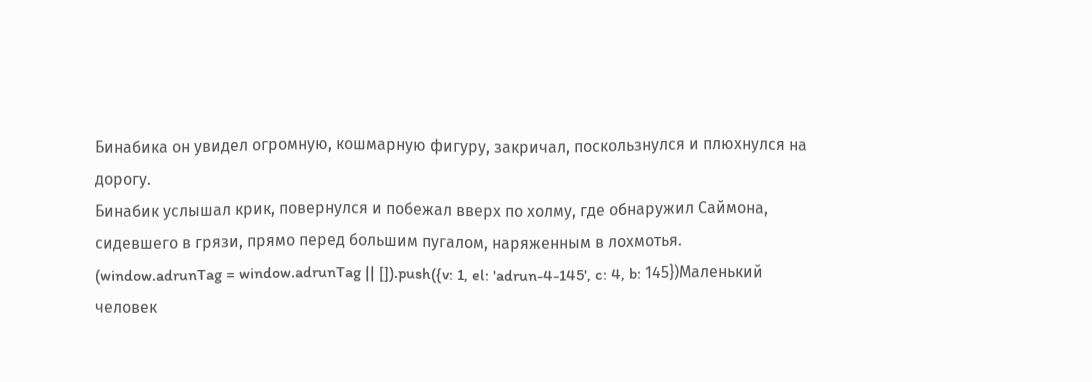Бинабика он увидел огромную, кошмарную фигуру, закричал, поскользнулся и плюхнулся на дорогу.
Бинабик услышал крик, повернулся и побежал вверх по холму, где обнаружил Саймона, сидевшего в грязи, прямо перед большим пугалом, наряженным в лохмотья.
(window.adrunTag = window.adrunTag || []).push({v: 1, el: 'adrun-4-145', c: 4, b: 145})Маленький человек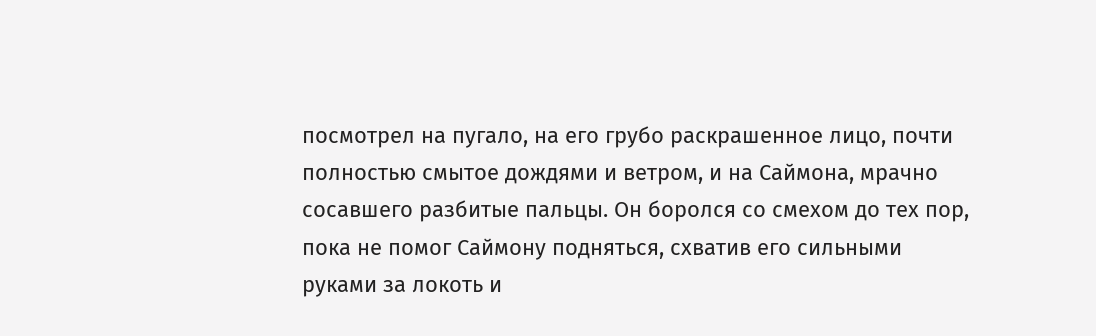посмотрел на пугало, на его грубо раскрашенное лицо, почти полностью смытое дождями и ветром, и на Саймона, мрачно сосавшего разбитые пальцы. Он боролся со смехом до тех пор, пока не помог Саймону подняться, схватив его сильными руками за локоть и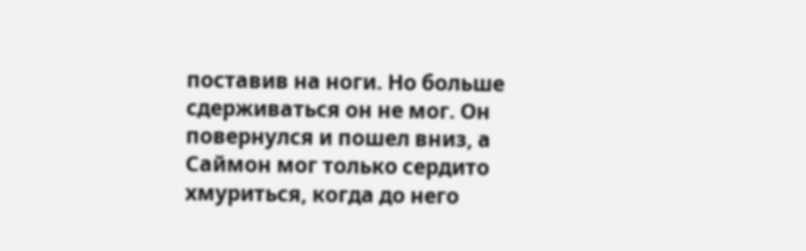поставив на ноги. Но больше сдерживаться он не мог. Он повернулся и пошел вниз, а Саймон мог только сердито хмуриться, когда до него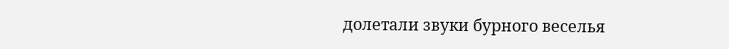долетали звуки бурного веселья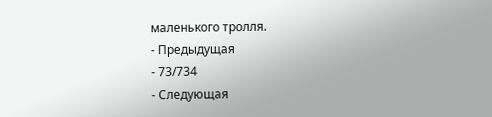маленького тролля.
- Предыдущая
- 73/734
- Следующая